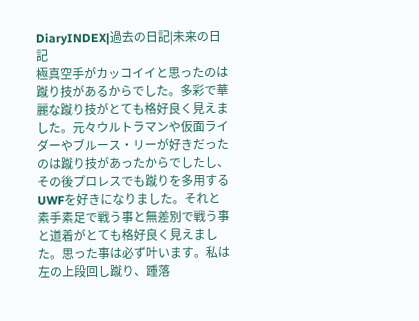DiaryINDEX|過去の日記|未来の日記
極真空手がカッコイイと思ったのは蹴り技があるからでした。多彩で華麗な蹴り技がとても格好良く見えました。元々ウルトラマンや仮面ライダーやブルース・リーが好きだったのは蹴り技があったからでしたし、その後プロレスでも蹴りを多用するUWFを好きになりました。それと素手素足で戦う事と無差別で戦う事と道着がとても格好良く見えました。思った事は必ず叶います。私は左の上段回し蹴り、踵落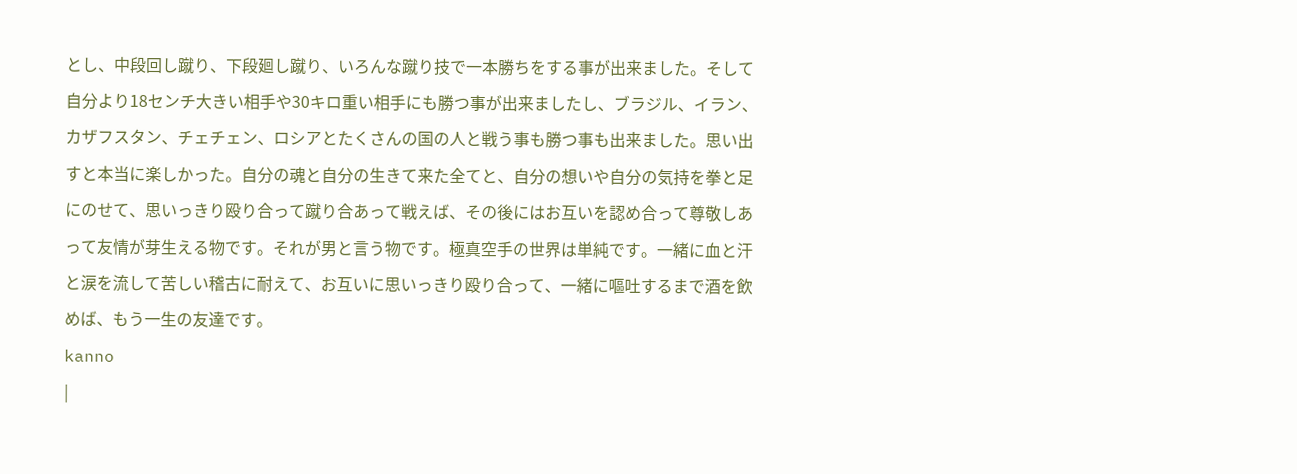とし、中段回し蹴り、下段廻し蹴り、いろんな蹴り技で一本勝ちをする事が出来ました。そして自分より18センチ大きい相手や30キロ重い相手にも勝つ事が出来ましたし、ブラジル、イラン、カザフスタン、チェチェン、ロシアとたくさんの国の人と戦う事も勝つ事も出来ました。思い出すと本当に楽しかった。自分の魂と自分の生きて来た全てと、自分の想いや自分の気持を拳と足にのせて、思いっきり殴り合って蹴り合あって戦えば、その後にはお互いを認め合って尊敬しあって友情が芽生える物です。それが男と言う物です。極真空手の世界は単純です。一緒に血と汗と涙を流して苦しい稽古に耐えて、お互いに思いっきり殴り合って、一緒に嘔吐するまで酒を飲めば、もう一生の友達です。
kanno
|